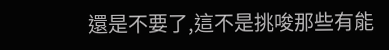還是不要了,這不是挑唆那些有能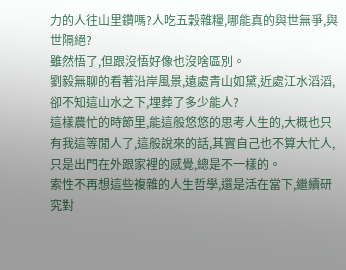力的人往山里鑽嗎?人吃五穀雜糧,哪能真的與世無爭,與世隔絕?
雖然悟了,但跟沒悟好像也沒啥區別。
劉毅無聊的看著沿岸風景,遠處青山如黛,近處江水滔滔,卻不知這山水之下,埋葬了多少能人?
這樣農忙的時節里,能這般悠悠的思考人生的,大概也只有我這等閒人了,這般說來的話,其實自己也不算大忙人,只是出門在外跟家裡的感覺,總是不一樣的。
索性不再想這些複雜的人生哲學,還是活在當下,繼續研究對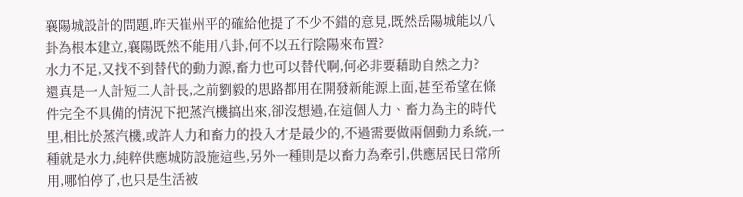襄陽城設計的問題,昨天崔州平的確給他提了不少不錯的意見,既然岳陽城能以八卦為根本建立,襄陽既然不能用八卦,何不以五行陰陽來布置?
水力不足,又找不到替代的動力源,畜力也可以替代啊,何必非要藉助自然之力?
還真是一人計短二人計長,之前劉毅的思路都用在開發新能源上面,甚至希望在條件完全不具備的情況下把蒸汽機搞出來,卻沒想過,在這個人力、畜力為主的時代里,相比於蒸汽機,或許人力和畜力的投入才是最少的,不過需要做兩個動力系統,一種就是水力,純粹供應城防設施這些,另外一種則是以畜力為牽引,供應居民日常所用,哪怕停了,也只是生活被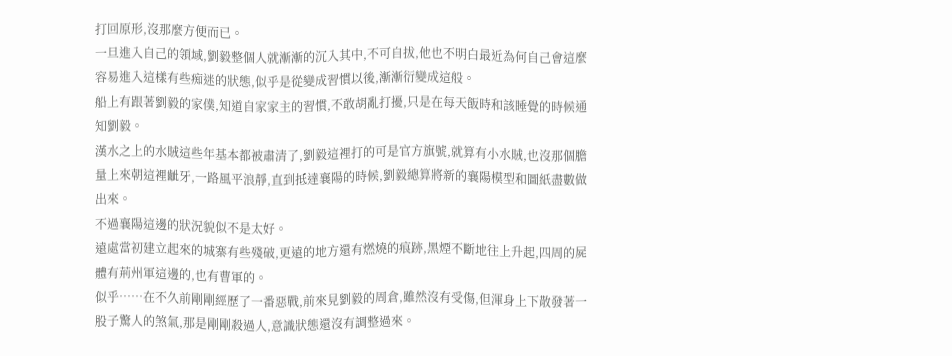打回原形,沒那麼方便而已。
一旦進入自己的領域,劉毅整個人就漸漸的沉入其中,不可自拔,他也不明白最近為何自己會這麼容易進入這樣有些痴迷的狀態,似乎是從變成習慣以後,漸漸衍變成這般。
船上有跟著劉毅的家僕,知道自家家主的習慣,不敢胡亂打擾,只是在每天飯時和該睡覺的時候通知劉毅。
漢水之上的水賊這些年基本都被肅清了,劉毅這裡打的可是官方旗號,就算有小水賊,也沒那個膽量上來朝這裡齜牙,一路風平浪靜,直到抵達襄陽的時候,劉毅總算將新的襄陽模型和圖紙盡數做出來。
不過襄陽這邊的狀況貌似不是太好。
遠處當初建立起來的城寨有些殘破,更遠的地方還有燃燒的痕跡,黑煙不斷地往上升起,四周的屍體有荊州軍這邊的,也有曹軍的。
似乎……在不久前剛剛經歷了一番惡戰,前來見劉毅的周倉,雖然沒有受傷,但渾身上下散發著一股子驚人的煞氣,那是剛剛殺過人,意識狀態還沒有調整過來。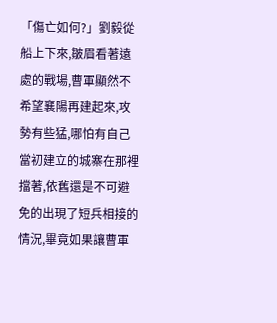「傷亡如何?」劉毅從船上下來,皺眉看著遠處的戰場,曹軍顯然不希望襄陽再建起來,攻勢有些猛,哪怕有自己當初建立的城寨在那裡擋著,依舊還是不可避免的出現了短兵相接的情況,畢竟如果讓曹軍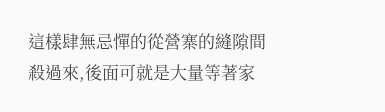這樣肆無忌憚的從營寨的縫隙間殺過來,後面可就是大量等著家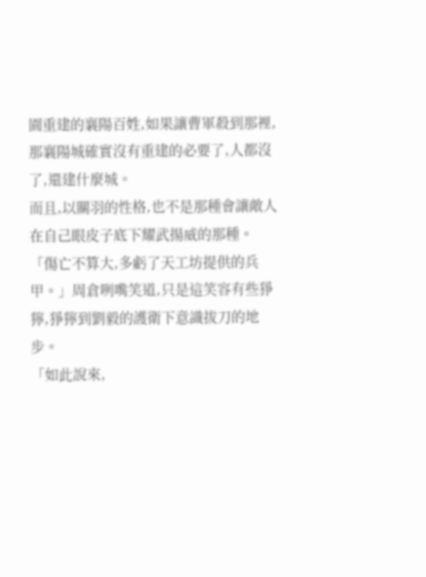園重建的襄陽百姓,如果讓曹軍殺到那裡,那襄陽城確實沒有重建的必要了,人都沒了,還建什麼城。
而且,以關羽的性格,也不是那種會讓敵人在自己眼皮子底下耀武揚威的那種。
「傷亡不算大,多虧了天工坊提供的兵甲。」周倉咧嘴笑道,只是這笑容有些猙獰,猙獰到劉毅的護衛下意識拔刀的地步。
「如此說來,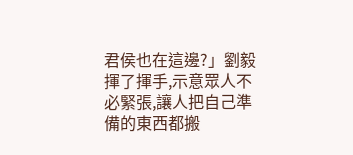君侯也在這邊?」劉毅揮了揮手,示意眾人不必緊張,讓人把自己準備的東西都搬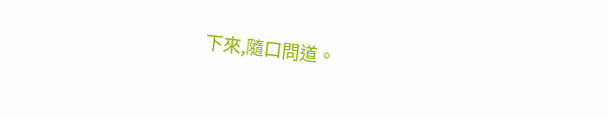下來,隨口問道。